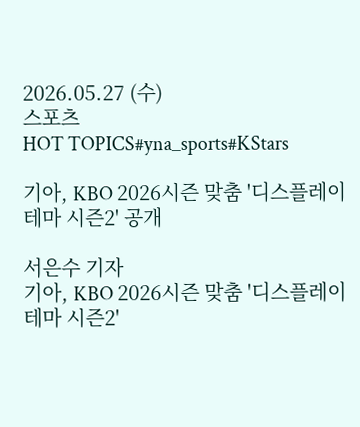2026.05.27 (수)
스포츠
HOT TOPICS#yna_sports#KStars

기아, KBO 2026시즌 맞춤 '디스플레이 테마 시즌2' 공개

서은수 기자
기아, KBO 2026시즌 맞춤 '디스플레이 테마 시즌2'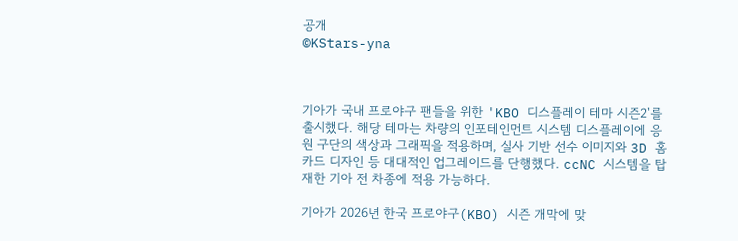공개
©KStars-yna



기아가 국내 프로야구 팬들을 위한 'KBO 디스플레이 테마 시즌2'를 출시했다. 해당 테마는 차량의 인포테인먼트 시스템 디스플레이에 응원 구단의 색상과 그래픽을 적용하며, 실사 기반 선수 이미지와 3D 홈카드 디자인 등 대대적인 업그레이드를 단행했다. ccNC 시스템을 탑재한 기아 전 차종에 적용 가능하다.

기아가 2026년 한국 프로야구(KBO) 시즌 개막에 맞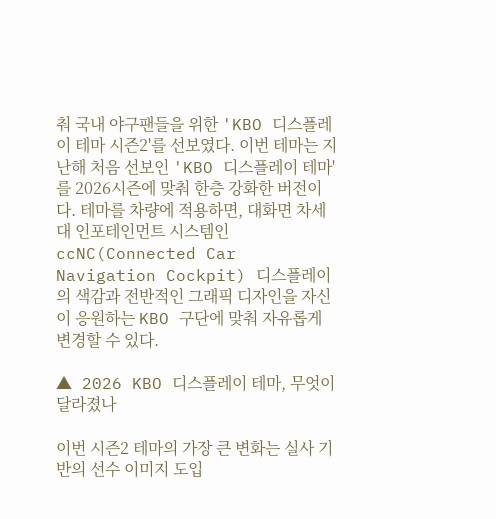춰 국내 야구팬들을 위한 'KBO 디스플레이 테마 시즌2'를 선보였다. 이번 테마는 지난해 처음 선보인 'KBO 디스플레이 테마'를 2026시즌에 맞춰 한층 강화한 버전이다. 테마를 차량에 적용하면, 대화면 차세대 인포테인먼트 시스템인 ccNC(Connected Car Navigation Cockpit) 디스플레이의 색감과 전반적인 그래픽 디자인을 자신이 응원하는 KBO 구단에 맞춰 자유롭게 변경할 수 있다.

▲ 2026 KBO 디스플레이 테마, 무엇이 달라졌나

이번 시즌2 테마의 가장 큰 변화는 실사 기반의 선수 이미지 도입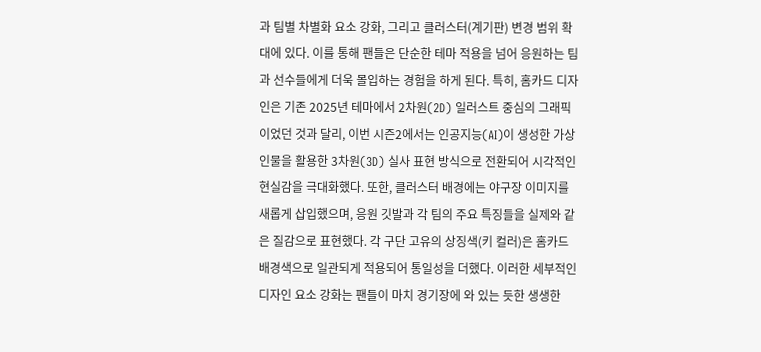과 팀별 차별화 요소 강화, 그리고 클러스터(계기판) 변경 범위 확대에 있다. 이를 통해 팬들은 단순한 테마 적용을 넘어 응원하는 팀과 선수들에게 더욱 몰입하는 경험을 하게 된다. 특히, 홈카드 디자인은 기존 2025년 테마에서 2차원(2D) 일러스트 중심의 그래픽이었던 것과 달리, 이번 시즌2에서는 인공지능(AI)이 생성한 가상 인물을 활용한 3차원(3D) 실사 표현 방식으로 전환되어 시각적인 현실감을 극대화했다. 또한, 클러스터 배경에는 야구장 이미지를 새롭게 삽입했으며, 응원 깃발과 각 팀의 주요 특징들을 실제와 같은 질감으로 표현했다. 각 구단 고유의 상징색(키 컬러)은 홈카드 배경색으로 일관되게 적용되어 통일성을 더했다. 이러한 세부적인 디자인 요소 강화는 팬들이 마치 경기장에 와 있는 듯한 생생한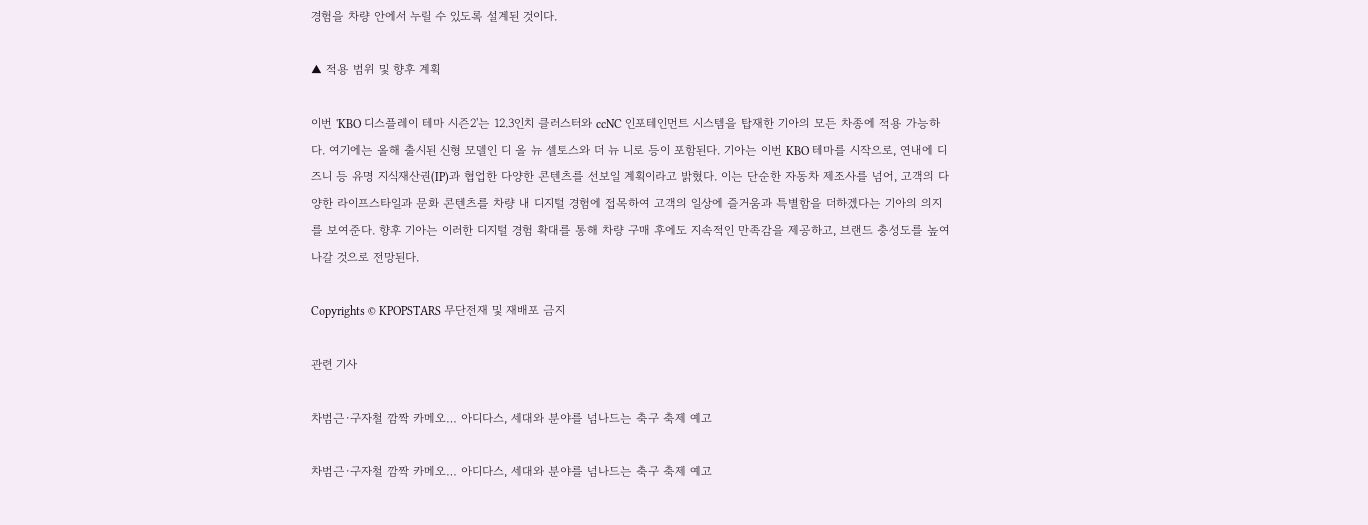경험을 차량 안에서 누릴 수 있도록 설계된 것이다.

▲ 적용 범위 및 향후 계획

이번 'KBO 디스플레이 테마 시즌2'는 12.3인치 클러스터와 ccNC 인포테인먼트 시스템을 탑재한 기아의 모든 차종에 적용 가능하다. 여기에는 올해 출시된 신형 모델인 디 올 뉴 셀토스와 더 뉴 니로 등이 포함된다. 기아는 이번 KBO 테마를 시작으로, 연내에 디즈니 등 유명 지식재산권(IP)과 협업한 다양한 콘텐츠를 선보일 계획이라고 밝혔다. 이는 단순한 자동차 제조사를 넘어, 고객의 다양한 라이프스타일과 문화 콘텐츠를 차량 내 디지털 경험에 접목하여 고객의 일상에 즐거움과 특별함을 더하겠다는 기아의 의지를 보여준다. 향후 기아는 이러한 디지털 경험 확대를 통해 차량 구매 후에도 지속적인 만족감을 제공하고, 브랜드 충성도를 높여나갈 것으로 전망된다.

Copyrights © KPOPSTARS 무단전재 및 재배포 금지

관련 기사

차범근·구자철 깜짝 카메오… 아디다스, 세대와 분야를 넘나드는 축구 축제 예고

차범근·구자철 깜짝 카메오… 아디다스, 세대와 분야를 넘나드는 축구 축제 예고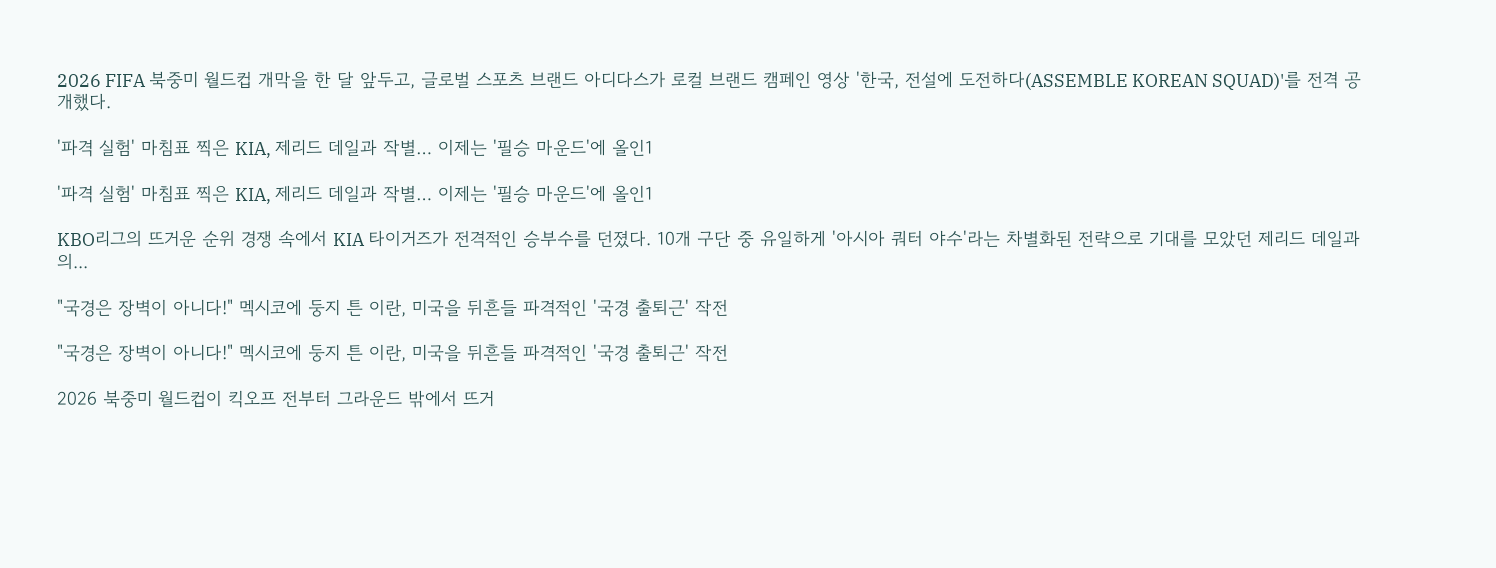2026 FIFA 북중미 월드컵 개막을 한 달 앞두고, 글로벌 스포츠 브랜드 아디다스가 로컬 브랜드 캠페인 영상 '한국, 전설에 도전하다(ASSEMBLE KOREAN SQUAD)'를 전격 공개했다.

'파격 실험' 마침표 찍은 KIA, 제리드 데일과 작별… 이제는 '필승 마운드'에 올인1

'파격 실험' 마침표 찍은 KIA, 제리드 데일과 작별… 이제는 '필승 마운드'에 올인1

KBO리그의 뜨거운 순위 경쟁 속에서 KIA 타이거즈가 전격적인 승부수를 던졌다. 10개 구단 중 유일하게 '아시아 쿼터 야수'라는 차별화된 전략으로 기대를 모았던 제리드 데일과의...

"국경은 장벽이 아니다!" 멕시코에 둥지 튼 이란, 미국을 뒤흔들 파격적인 '국경 출퇴근' 작전

"국경은 장벽이 아니다!" 멕시코에 둥지 튼 이란, 미국을 뒤흔들 파격적인 '국경 출퇴근' 작전

2026 북중미 월드컵이 킥오프 전부터 그라운드 밖에서 뜨거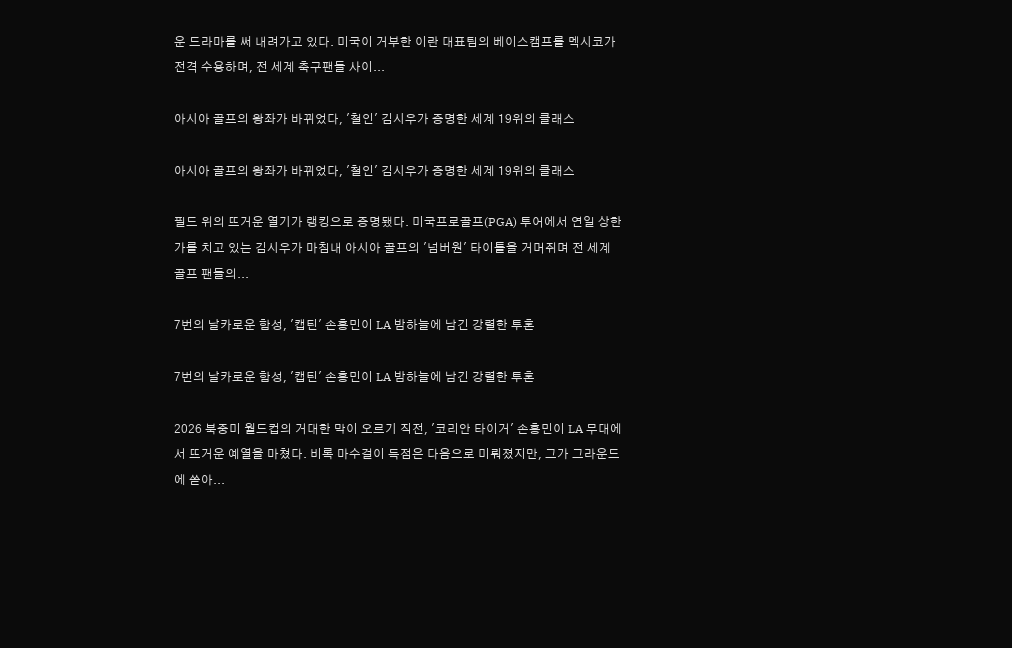운 드라마를 써 내려가고 있다. 미국이 거부한 이란 대표팀의 베이스캠프를 멕시코가 전격 수용하며, 전 세계 축구팬들 사이...

아시아 골프의 왕좌가 바뀌었다, '철인' 김시우가 증명한 세계 19위의 클래스

아시아 골프의 왕좌가 바뀌었다, '철인' 김시우가 증명한 세계 19위의 클래스

필드 위의 뜨거운 열기가 랭킹으로 증명됐다. 미국프로골프(PGA) 투어에서 연일 상한가를 치고 있는 김시우가 마침내 아시아 골프의 '넘버원' 타이틀을 거머쥐며 전 세계 골프 팬들의...

7번의 날카로운 함성, '캡틴' 손흥민이 LA 밤하늘에 남긴 강렬한 투혼

7번의 날카로운 함성, '캡틴' 손흥민이 LA 밤하늘에 남긴 강렬한 투혼

2026 북중미 월드컵의 거대한 막이 오르기 직전, '코리안 타이거' 손흥민이 LA 무대에서 뜨거운 예열을 마쳤다. 비록 마수걸이 득점은 다음으로 미뤄졌지만, 그가 그라운드에 쏟아...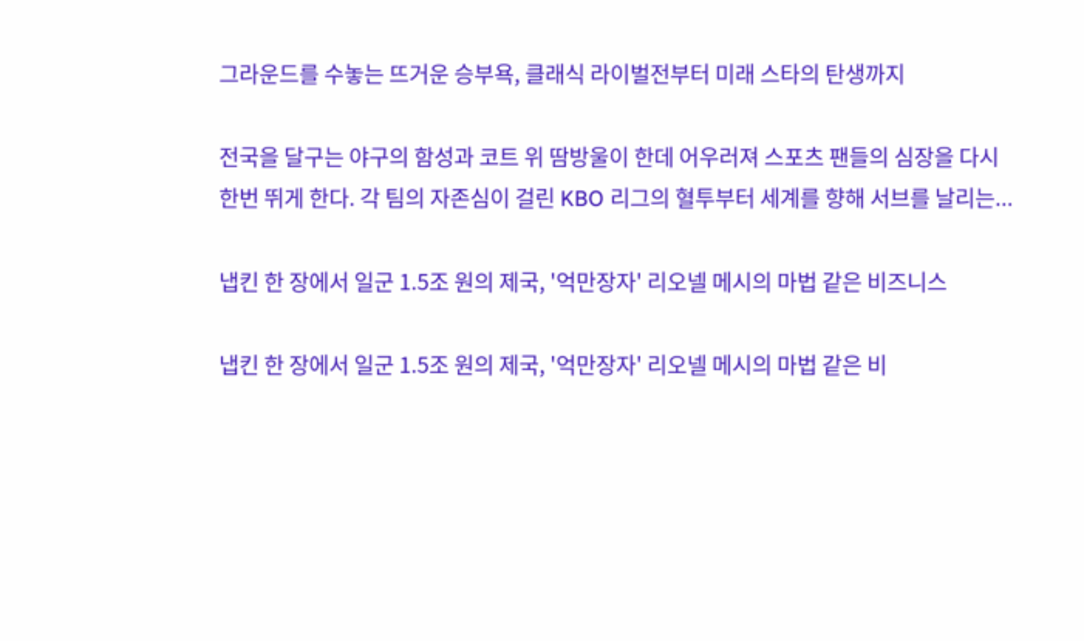그라운드를 수놓는 뜨거운 승부욕, 클래식 라이벌전부터 미래 스타의 탄생까지

전국을 달구는 야구의 함성과 코트 위 땀방울이 한데 어우러져 스포츠 팬들의 심장을 다시 한번 뛰게 한다. 각 팀의 자존심이 걸린 KBO 리그의 혈투부터 세계를 향해 서브를 날리는...

냅킨 한 장에서 일군 1.5조 원의 제국, '억만장자' 리오넬 메시의 마법 같은 비즈니스

냅킨 한 장에서 일군 1.5조 원의 제국, '억만장자' 리오넬 메시의 마법 같은 비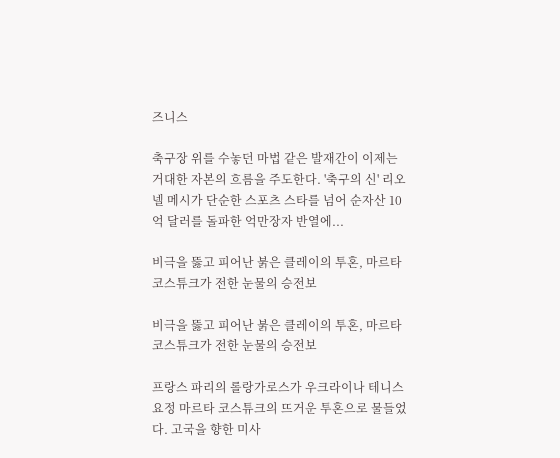즈니스

축구장 위를 수놓던 마법 같은 발재간이 이제는 거대한 자본의 흐름을 주도한다. '축구의 신' 리오넬 메시가 단순한 스포츠 스타를 넘어 순자산 10억 달러를 돌파한 억만장자 반열에...

비극을 뚫고 피어난 붉은 클레이의 투혼, 마르타 코스튜크가 전한 눈물의 승전보

비극을 뚫고 피어난 붉은 클레이의 투혼, 마르타 코스튜크가 전한 눈물의 승전보

프랑스 파리의 롤랑가로스가 우크라이나 테니스 요정 마르타 코스튜크의 뜨거운 투혼으로 물들었다. 고국을 향한 미사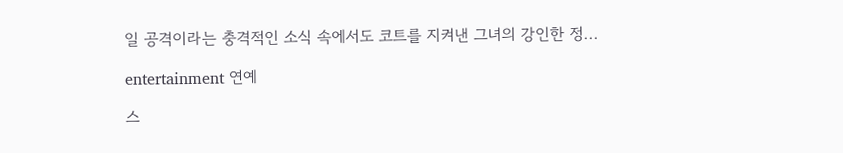일 공격이라는 충격적인 소식 속에서도 코트를 지켜낸 그녀의 강인한 정...

entertainment 연예

스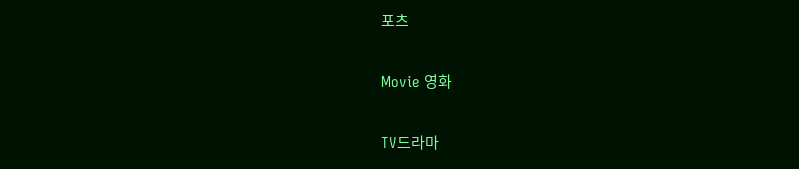포츠

Movie 영화

TV드라마